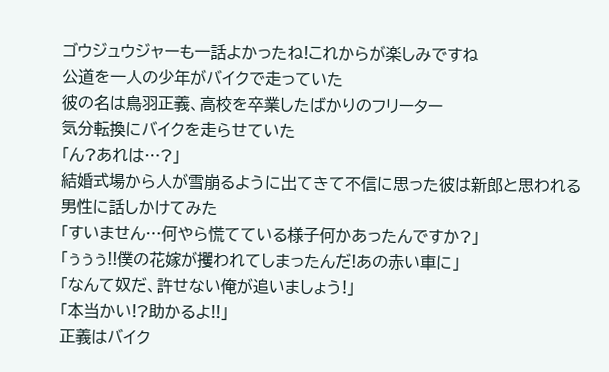ゴウジュウジャーも一話よかったね!これからが楽しみですね
公道を一人の少年がバイクで走っていた
彼の名は鳥羽正義、高校を卒業したばかりのフリーター
気分転換にバイクを走らせていた
「ん?あれは…?」
結婚式場から人が雪崩るように出てきて不信に思った彼は新郎と思われる男性に話しかけてみた
「すいません…何やら慌てている様子何かあったんですか?」
「ぅぅぅ!!僕の花嫁が攫われてしまったんだ!あの赤い車に」
「なんて奴だ、許せない俺が追いましょう!」
「本当かい!?助かるよ!!」
正義はバイク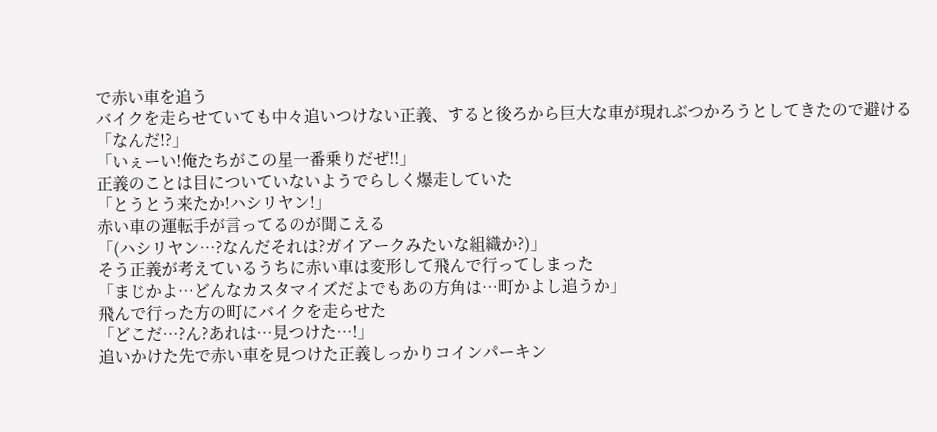で赤い車を追う
バイクを走らせていても中々追いつけない正義、すると後ろから巨大な車が現れぶつかろうとしてきたので避ける
「なんだ!?」
「いぇーい!俺たちがこの星一番乗りだぜ!!」
正義のことは目についていないようでらしく爆走していた
「とうとう来たか!ハシリヤン!」
赤い車の運転手が言ってるのが聞こえる
「(ハシリヤン…?なんだそれは?ガイアークみたいな組織か?)」
そう正義が考えているうちに赤い車は変形して飛んで行ってしまった
「まじかよ…どんなカスタマイズだよでもあの方角は…町かよし追うか」
飛んで行った方の町にバイクを走らせた
「どこだ…?ん?あれは…見つけた…!」
追いかけた先で赤い車を見つけた正義しっかりコインパーキン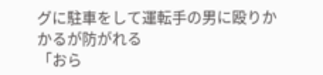グに駐車をして運転手の男に殴りかかるが防がれる
「おら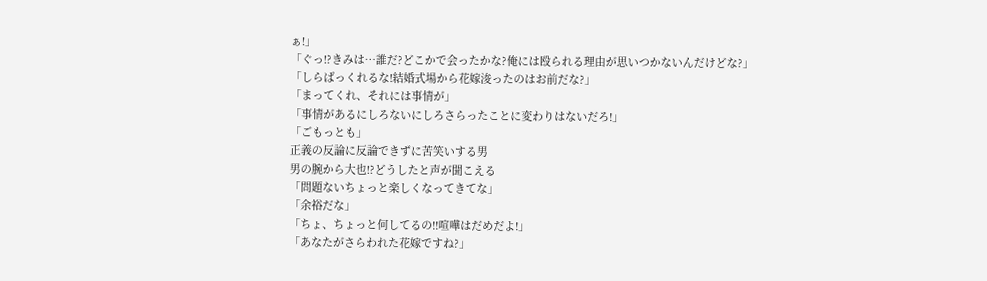ぁ!」
「ぐっ!?きみは…誰だ?どこかで会ったかな?俺には殴られる理由が思いつかないんだけどな?」
「しらばっくれるな!結婚式場から花嫁浚ったのはお前だな?」
「まってくれ、それには事情が」
「事情があるにしろないにしろさらったことに変わりはないだろ!」
「ごもっとも」
正義の反論に反論できずに苦笑いする男
男の腕から大也!?どうしたと声が聞こえる
「問題ないちょっと楽しくなってきてな」
「余裕だな」
「ちょ、ちょっと何してるの!!喧嘩はだめだよ!」
「あなたがさらわれた花嫁ですね?」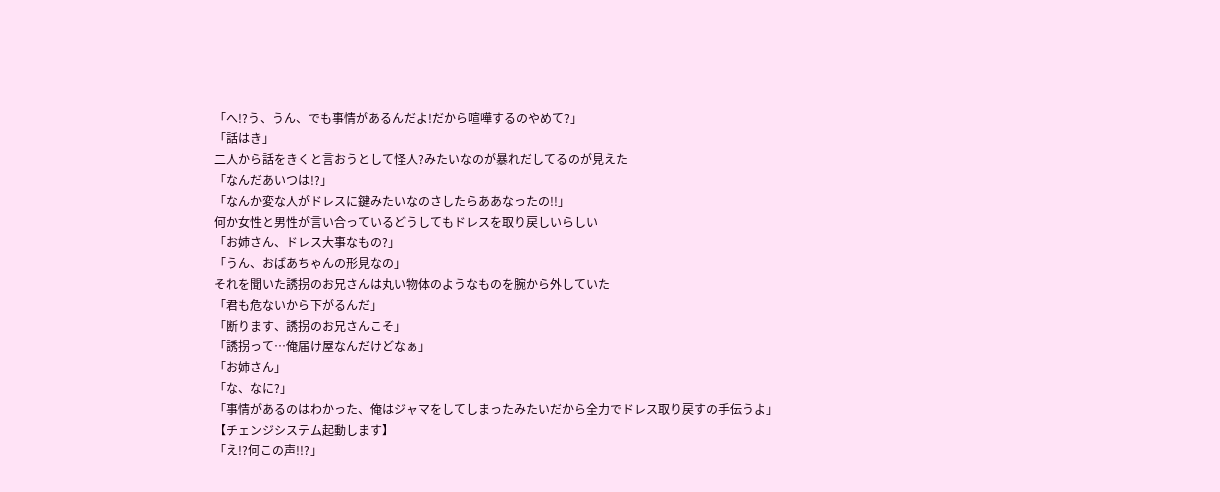「へ!?う、うん、でも事情があるんだよ!だから喧嘩するのやめて?」
「話はき」
二人から話をきくと言おうとして怪人?みたいなのが暴れだしてるのが見えた
「なんだあいつは!?」
「なんか変な人がドレスに鍵みたいなのさしたらああなったの!!」
何か女性と男性が言い合っているどうしてもドレスを取り戻しいらしい
「お姉さん、ドレス大事なもの?」
「うん、おばあちゃんの形見なの」
それを聞いた誘拐のお兄さんは丸い物体のようなものを腕から外していた
「君も危ないから下がるんだ」
「断ります、誘拐のお兄さんこそ」
「誘拐って…俺届け屋なんだけどなぁ」
「お姉さん」
「な、なに?」
「事情があるのはわかった、俺はジャマをしてしまったみたいだから全力でドレス取り戻すの手伝うよ」
【チェンジシステム起動します】
「え!?何この声!!?」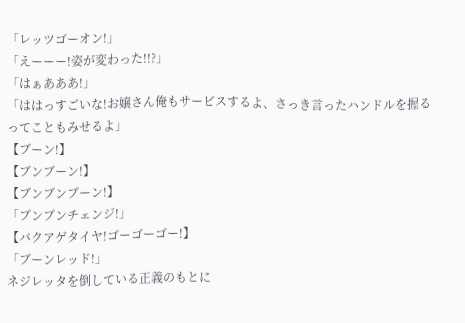「レッツゴーオン!」
「えーーー!姿が変わった!!?」
「はぁあああ!」
「ははっすごいな!お嬢さん俺もサービスするよ、さっき言ったハンドルを握るってこともみせるよ」
【ブーン!】
【ブンブーン!】
【ブンブンブーン!】
「ブンブンチェンジ!」
【バクアゲタイヤ!ゴーゴーゴー!】
「ブーンレッド!」
ネジレッタを倒している正義のもとに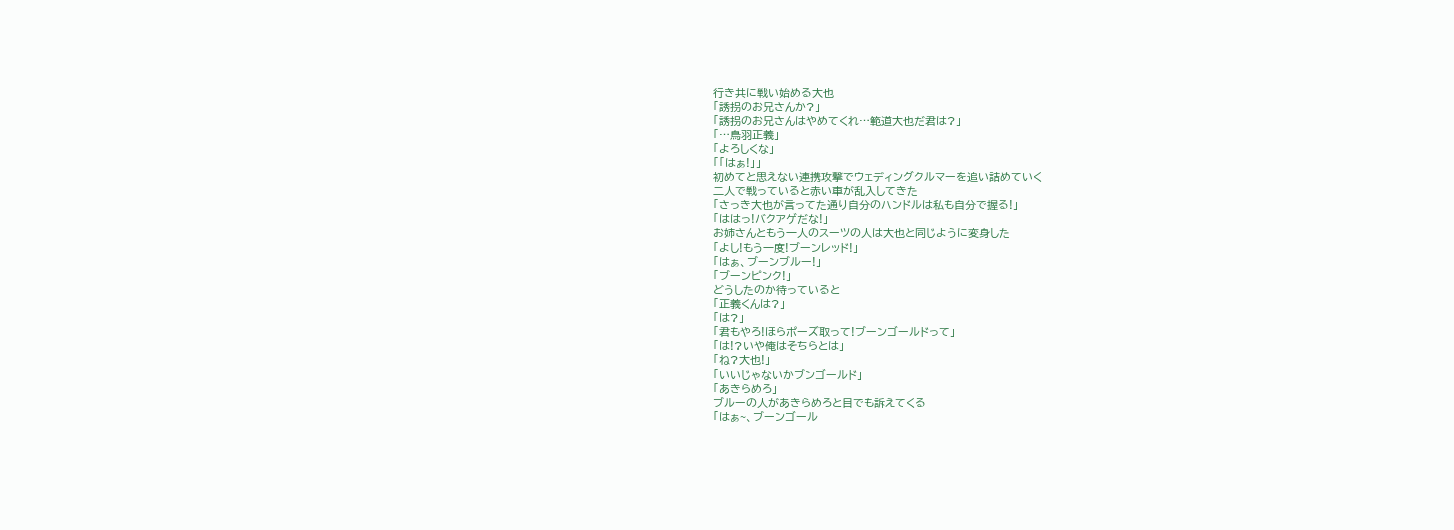行き共に戦い始める大也
「誘拐のお兄さんか?」
「誘拐のお兄さんはやめてくれ…範道大也だ君は?」
「…鳥羽正義」
「よろしくな」
「「はぁ!」」
初めてと思えない連携攻撃でウェディングクルマーを追い詰めていく
二人で戦っていると赤い車が乱入してきた
「さっき大也が言ってた通り自分のハンドルは私も自分で握る!」
「ははっ!バクアゲだな!」
お姉さんともう一人のスーツの人は大也と同じように変身した
「よし!もう一度!ブーンレッド!」
「はぁ、ブーンブルー!」
「ブーンピンク!」
どうしたのか待っていると
「正義くんは?」
「は?」
「君もやろ!ほらポーズ取って!ブーンゴールドって」
「は!?いや俺はそちらとは」
「ね?大也!」
「いいじゃないかブンゴールド」
「あきらめろ」
ブルーの人があきらめろと目でも訴えてくる
「はぁ~、ブーンゴール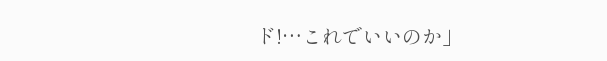ド!…これでいいのか」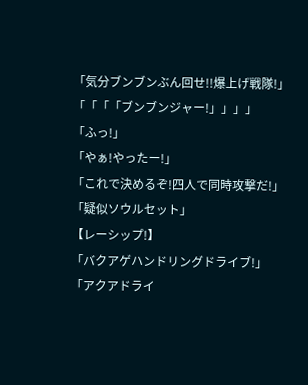「気分ブンブンぶん回せ!!爆上げ戦隊!」
「「「「ブンブンジャー!」」」」
「ふっ!」
「やぁ!やったー!」
「これで決めるぞ!四人で同時攻撃だ!」
「疑似ソウルセット」
【レーシップ!】
「バクアゲハンドリングドライブ!」
「アクアドライ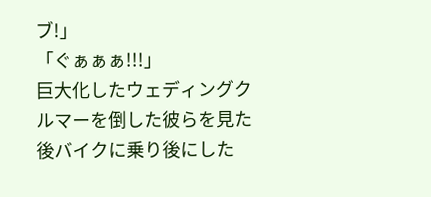ブ!」
「ぐぁぁぁ!!!」
巨大化したウェディングクルマーを倒した彼らを見た後バイクに乗り後にした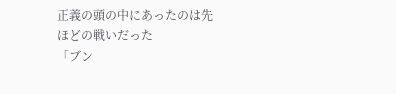正義の頭の中にあったのは先ほどの戦いだった
「ブン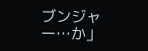ブンジャー…か」